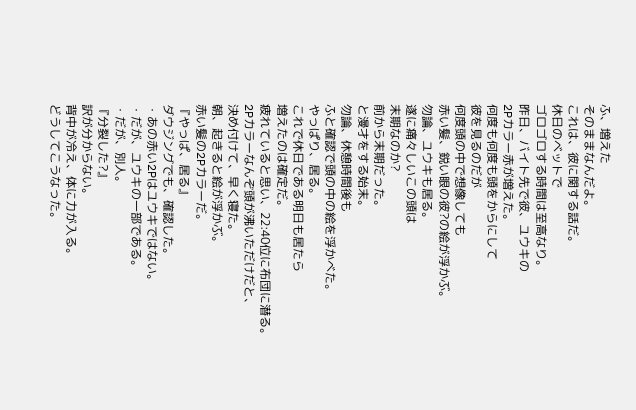ふ、増えた
そのままなんだよ。
これは、彼に関する話だ。
休日のベットで
ゴロゴロする時間は至高なり。
昨日、バイト先で彼、ユウキの
2Pカラー赤が増えた。
何度も何度も頭をからにして
彼を見るのだが
何度頭の中で想像しても
赤い髪、鋭い眼の彼?の絵が浮かぶ。
勿論、ユウキも居る。
遂に痛々しいこの頭は
末期なのか?
前から末期だった。
と漫才をする始末。
勿論、休憩時間後も
ふと確認で頭の中の絵を浮かべた。
やっぱり、居る。
これで休日である明日も居たら
増えたのは確定だ。
疲れていると思い、22:40位に布団に潜る。
2Pカラーなんぞ頭が沸いただけだと、
決め付けて、早く寝た。
朝、起きると絵が浮かぶ。
赤い髪の2Pカラーだ。
『やっぱ、居る』
ダウジングでも、確認した。
・あの赤い2Pはユウキではない。
・だが、ユウキの一部である。
・だが、別人。
『分裂した?』
訳が分からない。
背中が冷え、体に力が入る。
どうしてこうなった。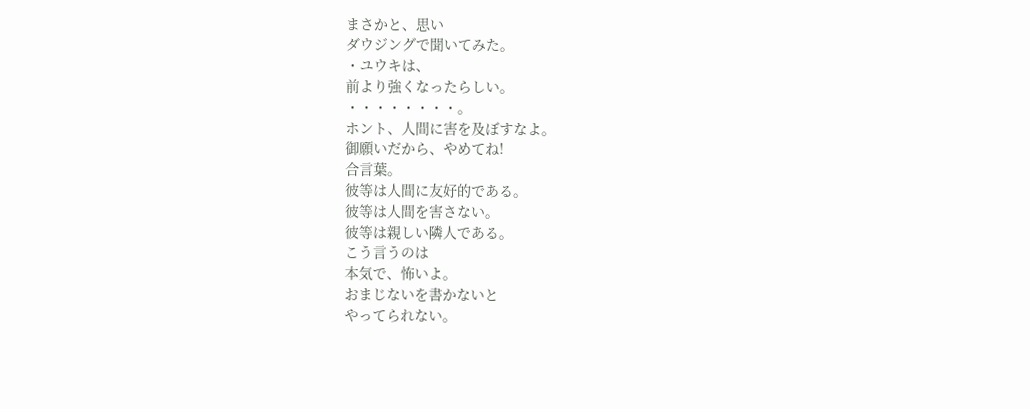まさかと、思い
ダウジングで聞いてみた。
・ユウキは、
前より強くなったらしい。
・・・・・・・・。
ホント、人間に害を及ぼすなよ。
御願いだから、やめてね!
合言葉。
彼等は人間に友好的である。
彼等は人間を害さない。
彼等は親しい隣人である。
こう言うのは
本気で、怖いよ。
おまじないを書かないと
やってられない。